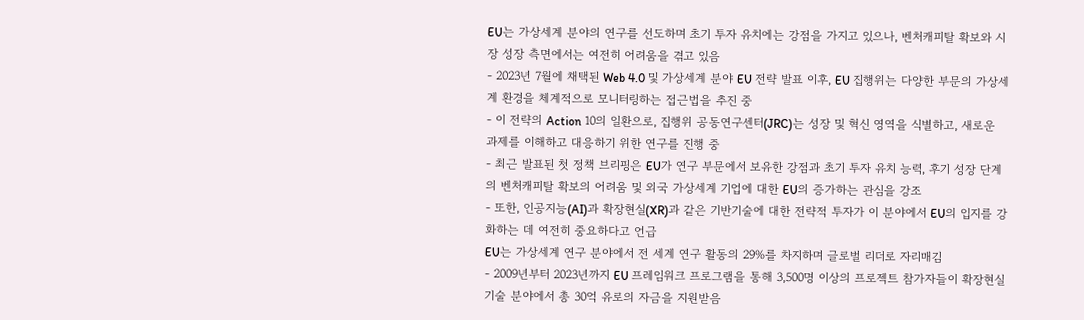EU는 가상세계 분야의 연구를 선도하며 초기 투자 유치에는 강점을 가지고 있으나, 벤처캐피탈 확보와 시장 성장 측면에서는 여전히 어려움을 겪고 있음
- 2023년 7월에 채택된 Web 4.0 및 가상세계 분야 EU 전략 발표 이후, EU 집행위는 다양한 부문의 가상세계 환경을 체계적으로 모니터링하는 접근법을 추진 중
- 이 전략의 Action 10의 일환으로, 집행위 공동연구센터(JRC)는 성장 및 혁신 영역을 식별하고, 새로운 과제를 이해하고 대응하기 위한 연구를 진행 중
- 최근 발표된 첫 정책 브리핑은 EU가 연구 부문에서 보유한 강점과 초기 투자 유치 능력, 후기 성장 단계의 벤처캐피탈 확보의 어려움 및 외국 가상세계 기업에 대한 EU의 증가하는 관심을 강조
- 또한, 인공지능(AI)과 확장현실(XR)과 같은 기반기술에 대한 전략적 투자가 이 분야에서 EU의 입지를 강화하는 데 여전히 중요하다고 언급
EU는 가상세계 연구 분야에서 전 세계 연구 활동의 29%를 차지하며 글로벌 리더로 자리매김
- 2009년부터 2023년까지 EU 프레임워크 프로그램을 통해 3,500명 이상의 프로젝트 참가자들이 확장현실 기술 분야에서 총 30억 유로의 자금을 지원받음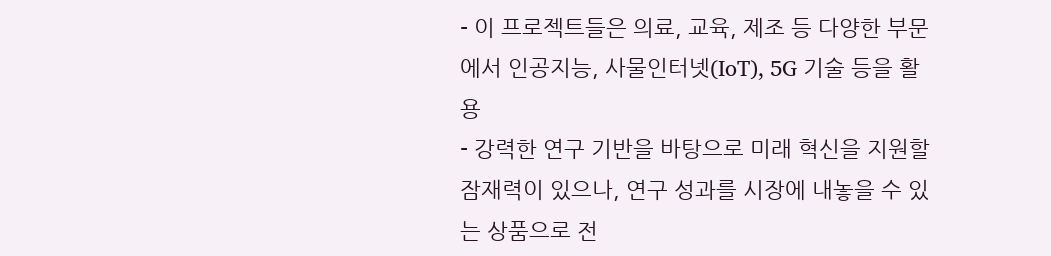- 이 프로젝트들은 의료, 교육, 제조 등 다양한 부문에서 인공지능, 사물인터넷(IoT), 5G 기술 등을 활용
- 강력한 연구 기반을 바탕으로 미래 혁신을 지원할 잠재력이 있으나, 연구 성과를 시장에 내놓을 수 있는 상품으로 전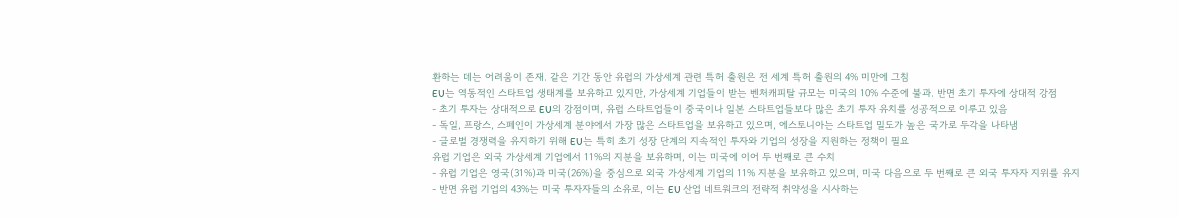환하는 데는 어려움이 존재. 같은 기간 동안 유럽의 가상세계 관련 특허 출원은 전 세계 특허 출원의 4% 미만에 그침
EU는 역동적인 스타트업 생태계를 보유하고 있지만, 가상세계 기업들이 받는 벤처캐피탈 규모는 미국의 10% 수준에 불과. 반면 초기 투자에 상대적 강점
- 초기 투자는 상대적으로 EU의 강점이며, 유럽 스타트업들이 중국이나 일본 스타트업들보다 많은 초기 투자 유치를 성공적으로 이루고 있음
- 독일, 프랑스, 스페인이 가상세계 분야에서 가장 많은 스타트업을 보유하고 있으며, 에스토니아는 스타트업 밀도가 높은 국가로 두각을 나타냄
- 글로벌 경쟁력을 유지하기 위해 EU는 특히 초기 성장 단계의 지속적인 투자와 기업의 성장을 지원하는 정책이 필요
유럽 기업은 외국 가상세계 기업에서 11%의 지분을 보유하며, 이는 미국에 이어 두 번째로 큰 수치
- 유럽 기업은 영국(31%)과 미국(26%)을 중심으로 외국 가상세계 기업의 11% 지분을 보유하고 있으며, 미국 다음으로 두 번째로 큰 외국 투자자 지위를 유지
- 반면 유럽 기업의 43%는 미국 투자자들의 소유로, 이는 EU 산업 네트워크의 전략적 취약성을 시사하는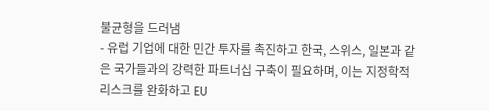불균형을 드러냄
- 유럽 기업에 대한 민간 투자를 촉진하고 한국, 스위스, 일본과 같은 국가들과의 강력한 파트너십 구축이 필요하며, 이는 지정학적 리스크를 완화하고 EU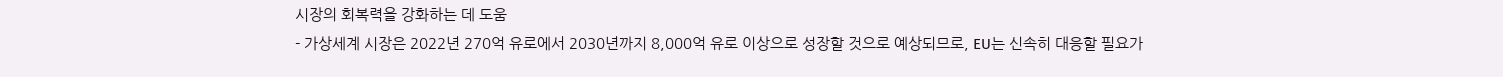시장의 회복력을 강화하는 데 도움
- 가상세계 시장은 2022년 270억 유로에서 2030년까지 8,000억 유로 이상으로 성장할 것으로 예상되므로, EU는 신속히 대응할 필요가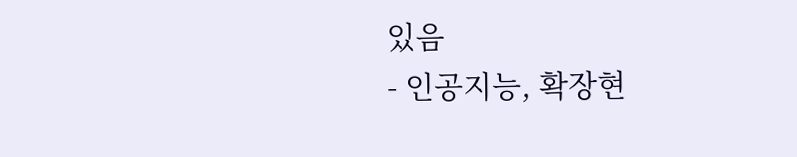있음
- 인공지능, 확장현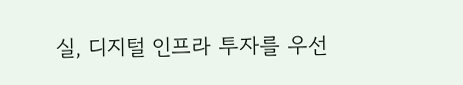실, 디지털 인프라 투자를 우선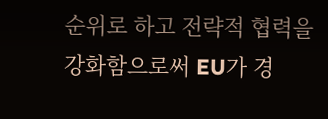순위로 하고 전략적 협력을 강화함으로써 EU가 경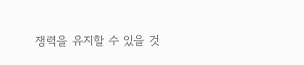쟁력을 유지할 수 있을 것